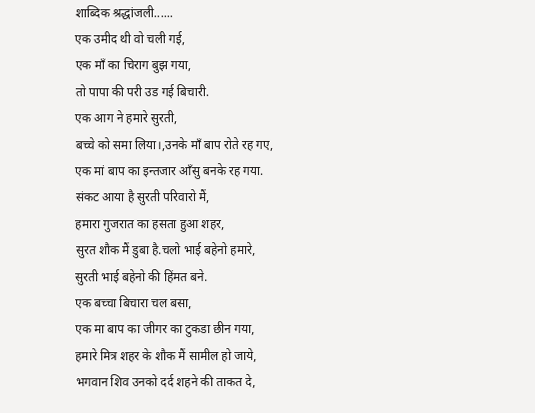शाब्दिक श्रद्धांजली......
एक उमीद थी वो चली गई,
एक माँ का चिराग बुझ गया,
तो पापा की परी उड गई बिचारी.
एक आग ने हमारे सुरती,
बच्चे को समा लिया।,उनके माँ बाप रोते रह गए,
एक मां बाप का इन्तजार आँसु बनके रह गया.
संकट आया है सुरती परिवारो मैं,
हमारा गुजरात का हसता हुआ शहर,
सुरत शौक मैं डुबा है.चलो भाई बहेनो हमारे,
सुरती भाई बहेनो की हिंमत बने.
एक बच्चा बिचारा चल बसा,
एक मा बाप का जीगर का टुकडा छीन गया,
हमारे मित्र शहर के शौक मैं सामील हो जाये,
भगवान शिव उनको दर्द शहने की ताकत दे,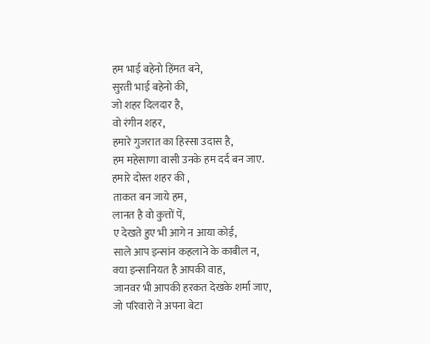हम भाई बहेनो हिंमत बने,
सुरती भाई बहेनो की,
जो शहर दिलदार है,
वो रंगीन शहर,
हमारे गुजरात का हिस्सा उदास है,
हम महेसाणा वासी उनके हम दर्द बन जाए.
हमारे दोस्त शहर की ,
ताकत बन जाये हम,
लानत है वो कुत्तों पें,
ए देखते हुए भी आगे न आया कोई,
साले आप इन्सांन कहलाने के काबील न,
क्या इन्सानियत है आपकी वाह,
जानवर भी आपकी हरकत देखके शर्मा जाए,
जो परिवारो ने अपना बेटा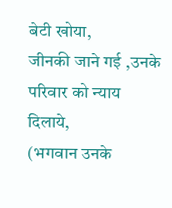बेटी खोया,
जीनकी जाने गई ,उनके परिवार को न्याय दिलाये,
(भगवान उनके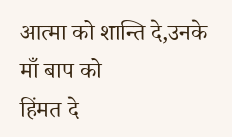आत्मा को शान्ति दे,उनके माँ बाप को
हिंमत दे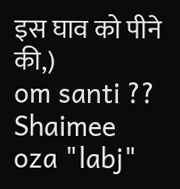इस घाव को पीने की,)
om santi ??
Shaimee oza "labj"